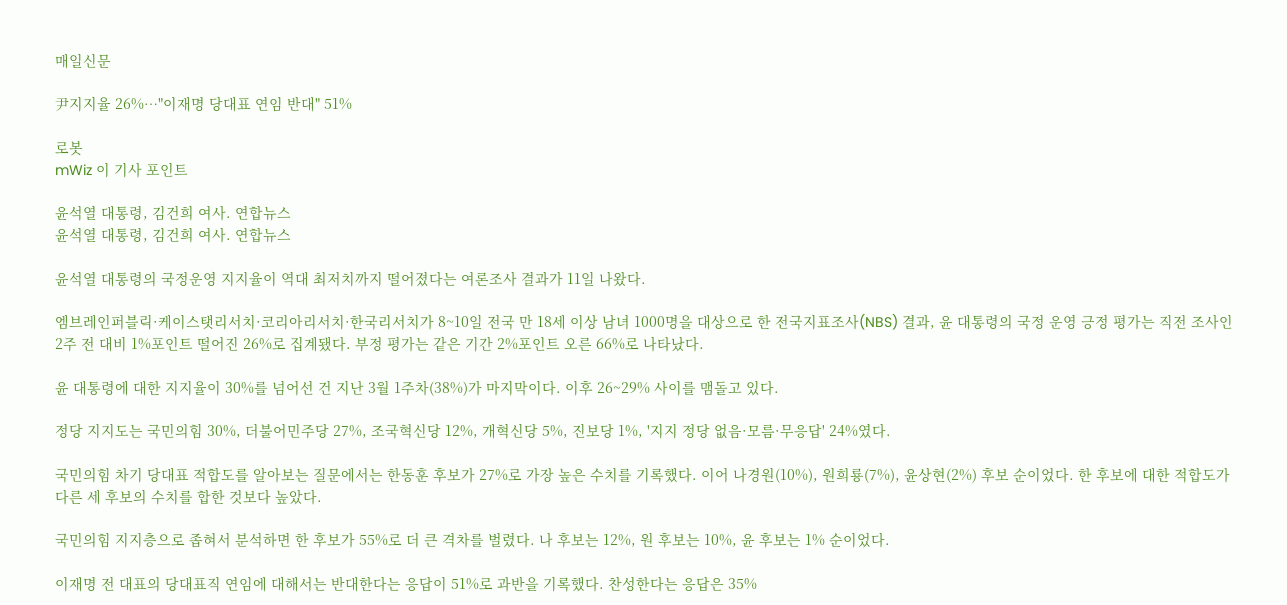매일신문

尹지지율 26%…"이재명 당대표 연임 반대" 51%

로봇
mWiz 이 기사 포인트

윤석열 대통령, 김건희 여사. 연합뉴스
윤석열 대통령, 김건희 여사. 연합뉴스

윤석열 대통령의 국정운영 지지율이 역대 최저치까지 떨어졌다는 여론조사 결과가 11일 나왔다.

엠브레인퍼블릭·케이스탯리서치·코리아리서치·한국리서치가 8~10일 전국 만 18세 이상 남녀 1000명을 대상으로 한 전국지표조사(NBS) 결과, 윤 대통령의 국정 운영 긍정 평가는 직전 조사인 2주 전 대비 1%포인트 떨어진 26%로 집계됐다. 부정 평가는 같은 기간 2%포인트 오른 66%로 나타났다.

윤 대통령에 대한 지지율이 30%를 넘어선 건 지난 3월 1주차(38%)가 마지막이다. 이후 26~29% 사이를 맴돌고 있다.

정당 지지도는 국민의힘 30%, 더불어민주당 27%, 조국혁신당 12%, 개혁신당 5%, 진보당 1%, '지지 정당 없음·모름·무응답' 24%였다.

국민의힘 차기 당대표 적합도를 알아보는 질문에서는 한동훈 후보가 27%로 가장 높은 수치를 기록했다. 이어 나경원(10%), 원희룡(7%), 윤상현(2%) 후보 순이었다. 한 후보에 대한 적합도가 다른 세 후보의 수치를 합한 것보다 높았다.

국민의힘 지지층으로 좁혀서 분석하면 한 후보가 55%로 더 큰 격차를 벌렸다. 나 후보는 12%, 원 후보는 10%, 윤 후보는 1% 순이었다.

이재명 전 대표의 당대표직 연임에 대해서는 반대한다는 응답이 51%로 과반을 기록했다. 찬성한다는 응답은 35%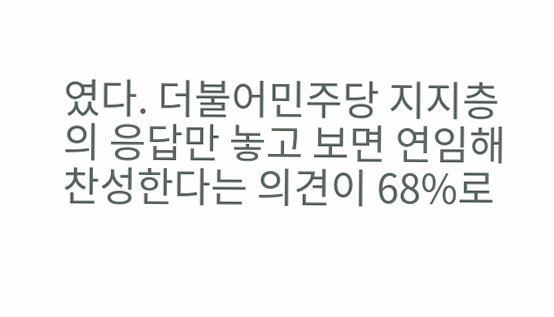였다. 더불어민주당 지지층의 응답만 놓고 보면 연임해 찬성한다는 의견이 68%로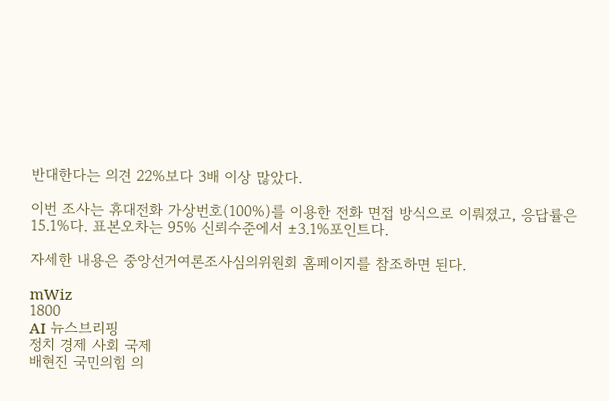반대한다는 의견 22%보다 3배 이상 많았다.

이번 조사는 휴대전화 가상번호(100%)를 이용한 전화 면접 방식으로 이뤄졌고, 응답률은 15.1%다. 표본오차는 95% 신뢰수준에서 ±3.1%포인트다.

자세한 내용은 중앙선거여론조사심의위원회 홈페이지를 참조하면 된다.

mWiz
1800
AI 뉴스브리핑
정치 경제 사회 국제
배현진 국민의힘 의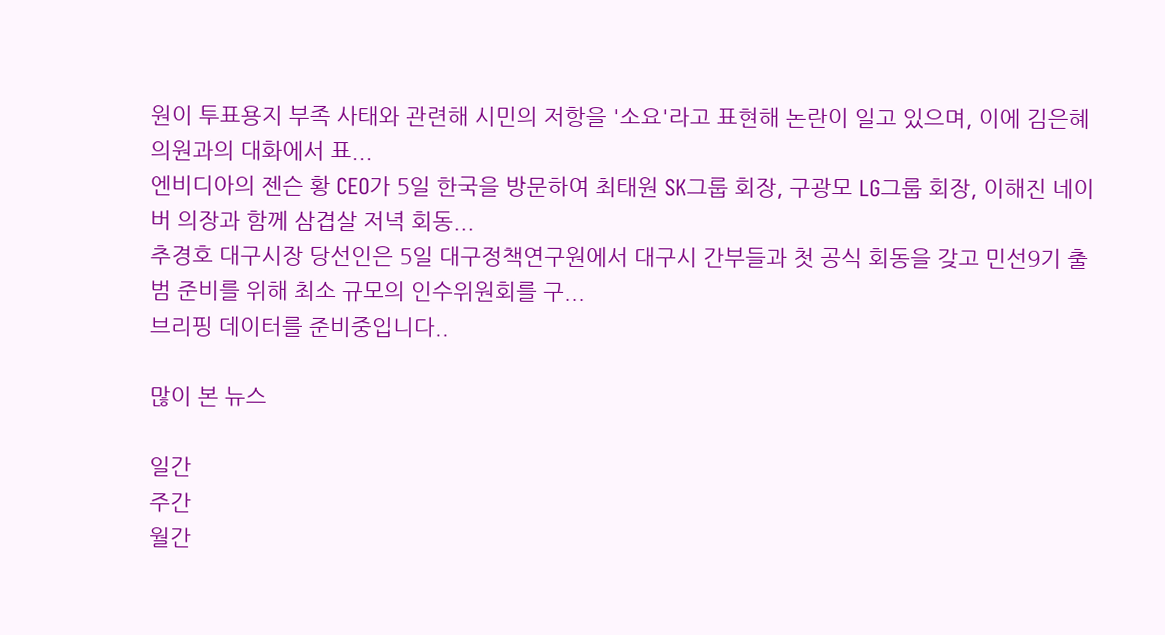원이 투표용지 부족 사태와 관련해 시민의 저항을 '소요'라고 표현해 논란이 일고 있으며, 이에 김은혜 의원과의 대화에서 표...
엔비디아의 젠슨 황 CEO가 5일 한국을 방문하여 최태원 SK그룹 회장, 구광모 LG그룹 회장, 이해진 네이버 의장과 함께 삼겹살 저녁 회동...
추경호 대구시장 당선인은 5일 대구정책연구원에서 대구시 간부들과 첫 공식 회동을 갖고 민선9기 출범 준비를 위해 최소 규모의 인수위원회를 구...
브리핑 데이터를 준비중입니다..

많이 본 뉴스

일간
주간
월간